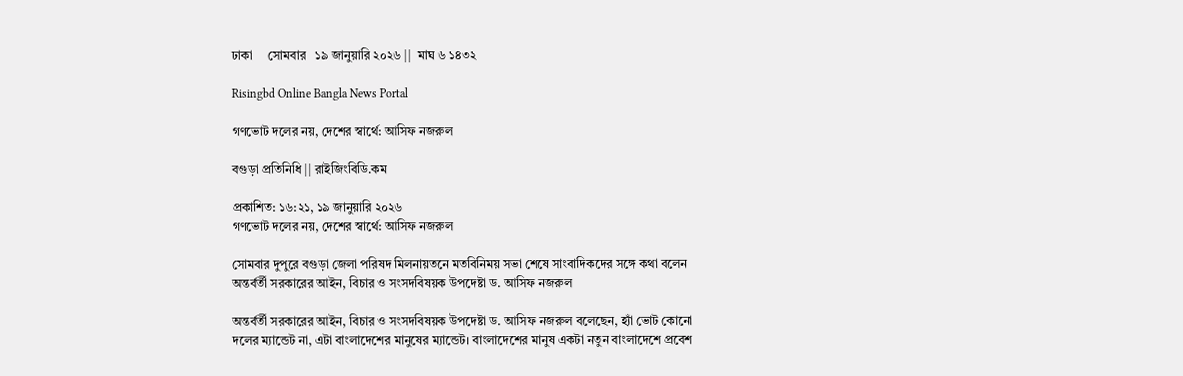ঢাকা     সোমবার   ১৯ জানুয়ারি ২০২৬ ||  মাঘ ৬ ১৪৩২

Risingbd Online Bangla News Portal

গণভোট দলের নয়, দেশের স্বার্থে: আসিফ নজরুল

বগুড়া প্রতিনিধি || রাইজিংবিডি.কম

প্রকাশিত: ১৬:২১, ১৯ জানুয়ারি ২০২৬
গণভোট দলের নয়, দেশের স্বার্থে: আসিফ নজরুল

সোমবার দুপুরে বগুড়া জেলা পরিষদ মিলনায়তনে মতবিনিময় সভা শেষে সাংবাদিকদের সঙ্গে কথা বলেন অন্তর্বর্তী সরকারের আইন, বিচার ও সংসদবিষয়ক উপদেষ্টা ড. আসিফ নজরুল

অন্তর্বর্তী সরকারের আইন, বিচার ও সংসদবিষয়ক উপদেষ্টা ড. আসিফ নজরুল বলেছেন, হ্যাঁ ভোট কোনো দলের ম্যান্ডেট না, এটা বাংলাদেশের মানুষের ম্যান্ডেট। বাংলাদেশের মানুষ একটা নতুন বাংলাদেশে প্রবেশ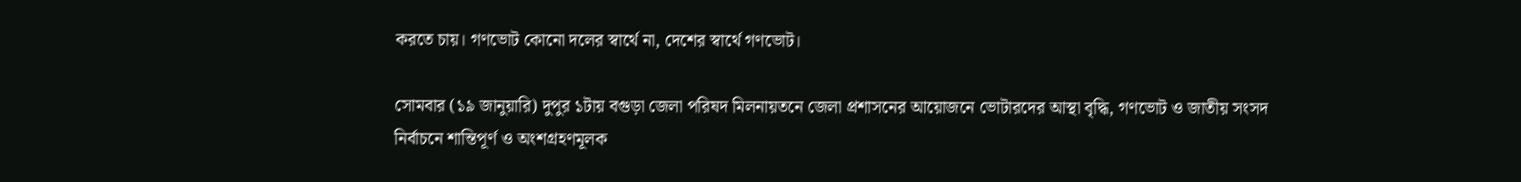করতে চায়। গণভোট কোনো দলের স্বার্থে না, দেশের স্বার্থে গণভোট।

সোমবার (১৯ জানুয়ারি) দুপুর ১টায় বগুড়া জেলা পরিষদ মিলনায়তনে জেলা প্রশাসনের আয়োজনে ভোটারদের আস্থা বৃদ্ধি, গণভোট ও জাতীয় সংসদ নির্বাচনে শান্তিপূর্ণ ও অংশগ্রহণমূলক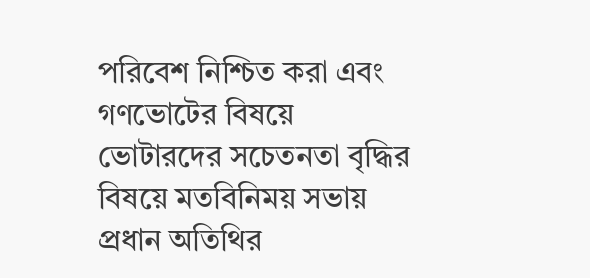পরিবেশ নিশ্চিত করা এবং গণভোটের বিষয়ে ভোটারদের সচেতনতা বৃদ্ধির বিষয়ে মতবিনিময় সভায় প্রধান অতিথির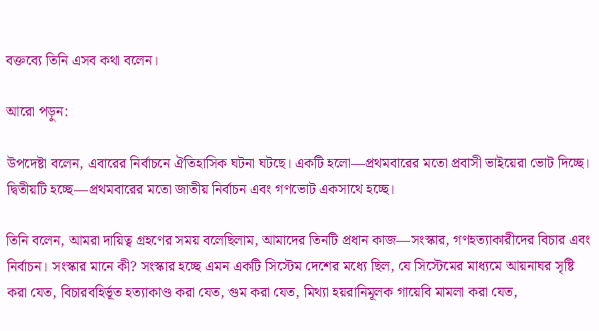বক্তব্যে তিনি এসব কথা বলেন।

আরো পড়ুন:

উপদেষ্টা বলেন, এবারের নির্বাচনে ঐতিহাসিক ঘটনা ঘটছে। একটি হলো—প্রথমবারের মতো প্রবাসী ভাইয়েরা ভোট দিচ্ছে। দ্বিতীয়টি হচ্ছে—প্রথমবারের মতো জাতীয় নির্বাচন এবং গণভোট একসাথে হচ্ছে।

তিনি বলেন, আমরা দায়িত্ব গ্রহণের সময় বলেছিলাম, আমাদের তিনটি প্রধান কাজ—সংস্কার, গণহত্যাকারীদের বিচার এবং নির্বাচন। সংস্কার মানে কী? সংস্কার হচ্ছে এমন একটি সিস্টেম দেশের মধ্যে ছিল, যে সিস্টেমের মাধ্যমে আয়নাঘর সৃষ্টি করা যেত, বিচারবহির্ভূত হত্যাকাণ্ড করা যেত, গুম করা যেত, মিথ্যা হয়রানিমূলক গায়েবি মামলা করা যেত,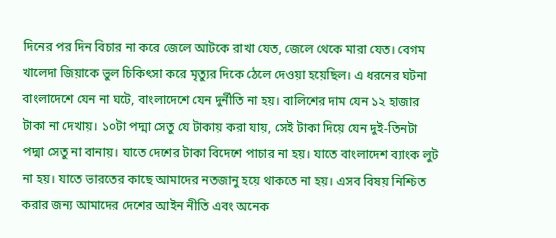দিনের পর দিন বিচার না করে জেলে আটকে রাখা যেত, জেলে থেকে মারা যেত। বেগম খালেদা জিয়াকে ভুল চিকিৎসা করে মৃত্যুর দিকে ঠেলে দেওয়া হয়েছিল। এ ধরনের ঘটনা বাংলাদেশে যেন না ঘটে, বাংলাদেশে যেন দুর্নীতি না হয়। বালিশের দাম যেন ১২ হাজার টাকা না দেখায়। ১০টা পদ্মা সেতু যে টাকায় করা যায়, সেই টাকা দিয়ে যেন দুই-তিনটা পদ্মা সেতু না বানায়। যাতে দেশের টাকা বিদেশে পাচার না হয়। যাতে বাংলাদেশ ব্যাংক লুট না হয়। যাতে ভারতের কাছে আমাদের নতজানু হয়ে থাকতে না হয়। এসব বিষয় নিশ্চিত করার জন্য আমাদের দেশের আইন নীতি এবং অনেক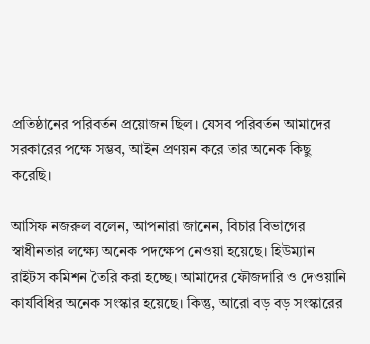প্রতিষ্ঠানের পরিবর্তন প্রয়োজন ছিল। যেসব পরিবর্তন আমাদের সরকারের পক্ষে সম্ভব, আইন প্রণয়ন করে তার অনেক কিছু করেছি।

আসিফ নজরুল বলেন, আপনারা জানেন, বিচার বিভাগের স্বাধীনতার লক্ষ্যে অনেক পদক্ষেপ নেওয়া হয়েছে। হিউম্যান রাইটস কমিশন তৈরি করা হচ্ছে। আমাদের ফৌজদারি ও দেওয়ানি কার্যবিধির অনেক সংস্কার হয়েছে। কিন্তু, আরো বড় বড় সংস্কারের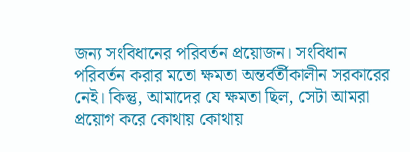জন্য সংবিধানের পরিবর্তন প্রয়োজন। সংবিধান পরিবর্তন করার মতো ক্ষমতা অন্তর্বর্তীকালীন সরকারের নেই। কিন্তু, আমাদের যে ক্ষমতা ছিল, সেটা আমরা প্রয়োগ করে কোথায় কোথায়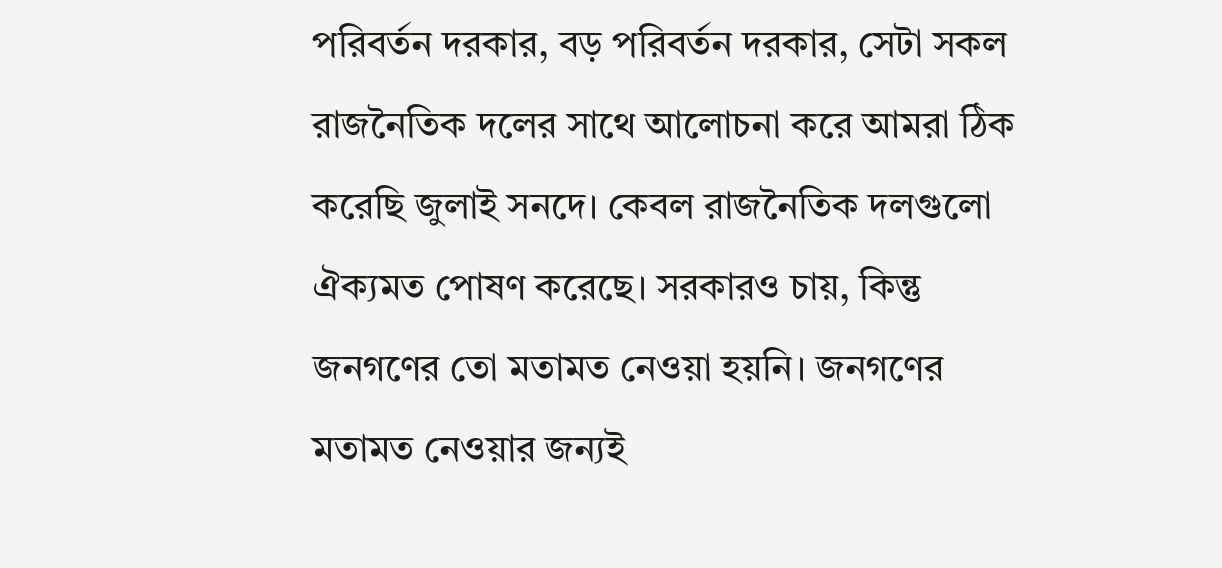পরিবর্তন দরকার, বড় পরিবর্তন দরকার, সেটা সকল রাজনৈতিক দলের সাথে আলোচনা করে আমরা ঠিক করেছি জুলাই সনদে। কেবল রাজনৈতিক দলগুলো ঐক্যমত পোষণ করেছে। সরকারও চায়, কিন্তু জনগণের তো মতামত নেওয়া হয়নি। জনগণের মতামত নেওয়ার জন্যই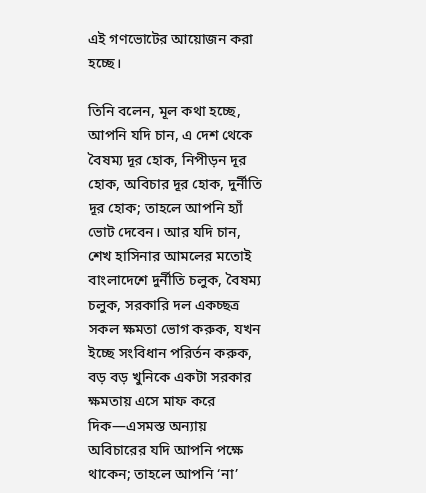এই গণভোটের আয়োজন করা হচ্ছে।

তিনি বলেন, মূল কথা হচ্ছে, আপনি যদি চান, এ দেশ থেকে বৈষম্য দূর হোক, নিপীড়ন দূর হোক, অবিচার দূর হোক, দুর্নীতি দূর হোক; তাহলে আপনি হ্যাঁ ভোট দেবেন। আর যদি চান, শেখ হাসিনার আমলের মতোই বাংলাদেশে দুর্নীতি চলুক, বৈষম্য চলুক, সরকারি দল একচ্ছত্র সকল ক্ষমতা ভোগ করুক, যখন ইচ্ছে সংবিধান পরির্তন করুক, বড় বড় খুনিকে একটা সরকার ক্ষমতায় এসে মাফ করে দিক—এসমস্ত অন্যায় অবিচারের যদি আপনি পক্ষে থাকেন; তাহলে আপনি ‘না’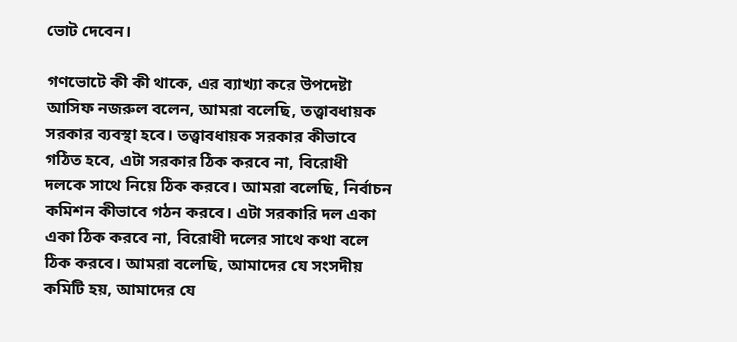ভোট দেবেন।

গণভোটে কী কী থাকে, এর ব্যাখ্যা করে উপদেষ্টা আসিফ নজরুল বলেন, আমরা বলেছি, তত্ত্বাবধায়ক সরকার ব্যবস্থা হবে। তত্ত্বাবধায়ক সরকার কীভাবে গঠিত হবে, এটা সরকার ঠিক করবে না, বিরোধী দলকে সাথে নিয়ে ঠিক করবে। আমরা বলেছি, নির্বাচন কমিশন কীভাবে গঠন করবে। এটা সরকারি দল একা একা ঠিক করবে না, বিরোধী দলের সাথে কথা বলে ঠিক করবে। আমরা বলেছি, আমাদের যে সংসদীয় কমিটি হয়, আমাদের যে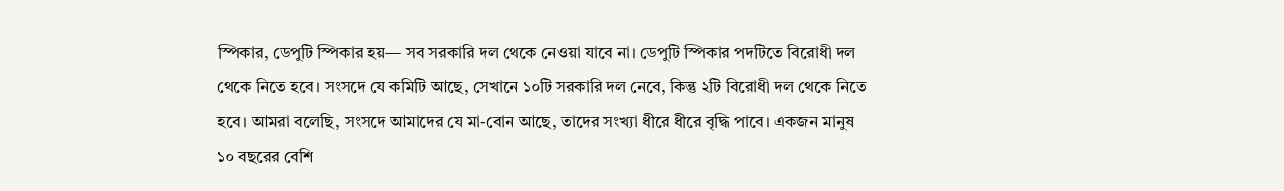স্পিকার, ডেপুটি স্পিকার হয়— সব সরকারি দল থেকে নেওয়া যাবে না। ডেপুটি স্পিকার পদটিতে বিরোধী দল থেকে নিতে হবে। সংসদে যে কমিটি আছে, সেখানে ১০টি সরকারি দল নেবে, কিন্তু ২টি বিরোধী দল থেকে নিতে হবে। আমরা বলেছি, সংসদে আমাদের যে মা-বোন আছে, তাদের সংখ্যা ধীরে ধীরে বৃদ্ধি পাবে। একজন মানুষ ১০ বছরের বেশি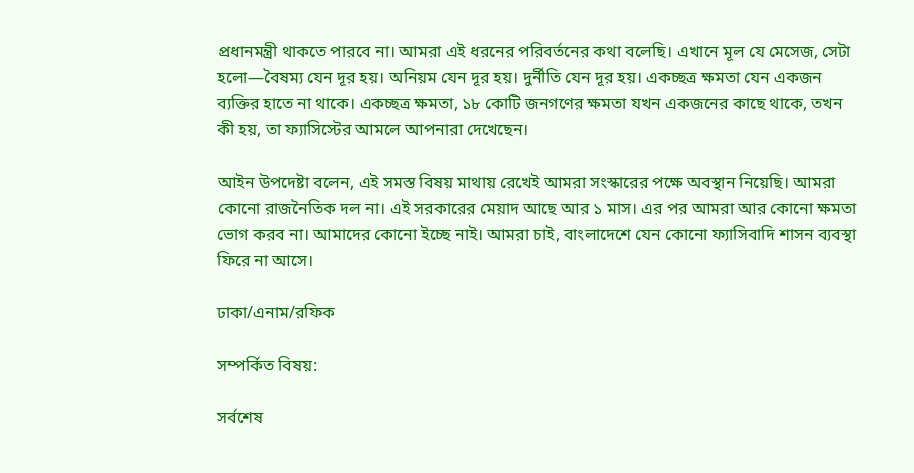প্রধানমন্ত্রী থাকতে পারবে না। আমরা এই ধরনের পরিবর্তনের কথা বলেছি। এখানে মূল যে মেসেজ, সেটা হলো—বৈষম্য যেন দূর হয়। অনিয়ম যেন দূর হয়। দুর্নীতি যেন দূর হয়। একচ্ছত্র ক্ষমতা যেন একজন ব্যক্তির হাতে না থাকে। একচ্ছত্র ক্ষমতা, ১৮ কোটি জনগণের ক্ষমতা যখন একজনের কাছে থাকে, তখন কী হয়, তা ফ্যাসিস্টের আমলে আপনারা দেখেছেন।

আইন উপদেষ্টা বলেন, এই সমস্ত বিষয় মাথায় রেখেই আমরা সংস্কারের পক্ষে অবস্থান নিয়েছি। আমরা কোনো রাজনৈতিক দল না। এই সরকারের মেয়াদ আছে আর ১ মাস। এর পর আমরা আর কোনো ক্ষমতা ভোগ করব না। আমাদের কোনো ইচ্ছে নাই। আমরা চাই, বাংলাদেশে যেন কোনো ফ্যাসিবাদি শাসন ব্যবস্থা ফিরে না আসে।

ঢাকা/এনাম/রফিক

সম্পর্কিত বিষয়:

সর্বশেষ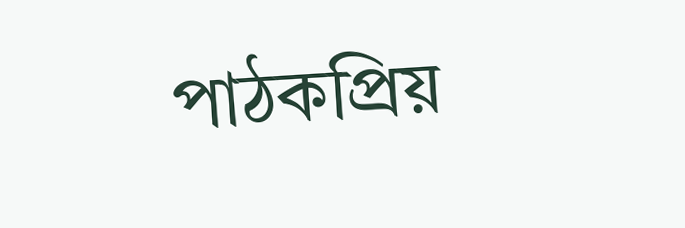পাঠকপ্রিয়